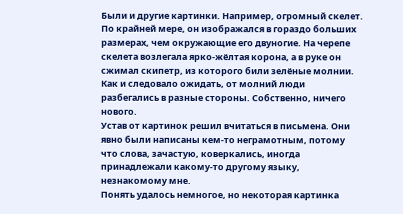Были и другие картинки. Например, огромный скелет. По крайней мере, он изображался в гораздо больших размерах, чем окружающие его двуногие. На черепе скелета возлегала ярко-жёлтая корона, а в руке он сжимал скипетр, из которого били зелёные молнии. Как и следовало ожидать, от молний люди разбегались в разные стороны. Собственно, ничего нового.
Устав от картинок решил вчитаться в письмена. Они явно были написаны кем-то неграмотным, потому что слова, зачастую, коверкались, иногда принадлежали какому-то другому языку, незнакомому мне.
Понять удалось немногое, но некоторая картинка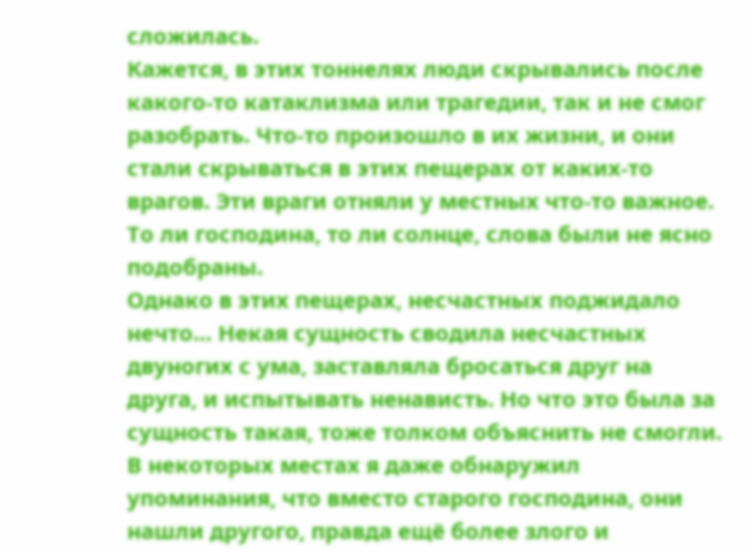сложилась.
Кажется, в этих тоннелях люди скрывались после какого-то катаклизма или трагедии, так и не смог разобрать. Что-то произошло в их жизни, и они стали скрываться в этих пещерах от каких-то врагов. Эти враги отняли у местных что-то важное. То ли господина, то ли солнце, слова были не ясно подобраны.
Однако в этих пещерах, несчастных поджидало нечто… Некая сущность сводила несчастных двуногих с ума, заставляла бросаться друг на друга, и испытывать ненависть. Но что это была за сущность такая, тоже толком объяснить не смогли.
В некоторых местах я даже обнаружил упоминания, что вместо старого господина, они нашли другого, правда ещё более злого и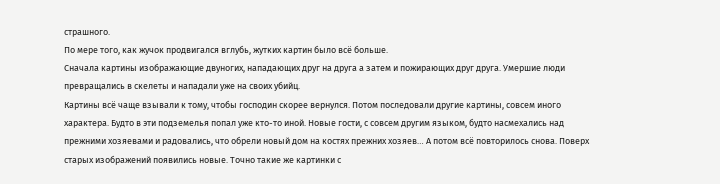страшного.
По мере того, как жучок продвигался вглубь, жутких картин было всё больше.
Сначала картины изображающие двуногих, нападающих друг на друга а затем и пожирающих друг друга. Умершие люди превращались в скелеты и нападали уже на своих убийц.
Картины всё чаще взывали к тому, чтобы господин скорее вернулся. Потом последовали другие картины, совсем иного характера. Будто в эти подземелья попал уже кто-то иной. Новые гости, с совсем другим языком, будто насмехались над прежними хозяевами и радовались, что обрели новый дом на костях прежних хозяев… А потом всё повторилось снова. Поверх старых изображений появились новые. Точно такие же картинки с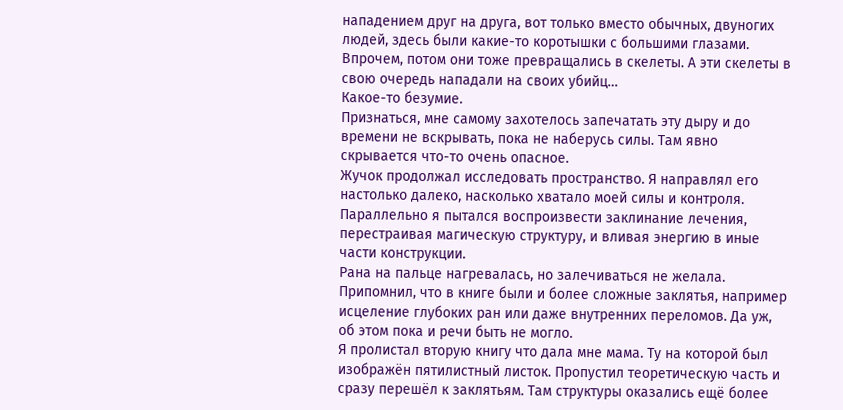нападением друг на друга, вот только вместо обычных, двуногих людей, здесь были какие-то коротышки с большими глазами. Впрочем, потом они тоже превращались в скелеты. А эти скелеты в свою очередь нападали на своих убийц…
Какое-то безумие.
Признаться, мне самому захотелось запечатать эту дыру и до времени не вскрывать, пока не наберусь силы. Там явно скрывается что-то очень опасное.
Жучок продолжал исследовать пространство. Я направлял его настолько далеко, насколько хватало моей силы и контроля. Параллельно я пытался воспроизвести заклинание лечения, перестраивая магическую структуру, и вливая энергию в иные части конструкции.
Рана на пальце нагревалась, но залечиваться не желала.
Припомнил, что в книге были и более сложные заклятья, например исцеление глубоких ран или даже внутренних переломов. Да уж, об этом пока и речи быть не могло.
Я пролистал вторую книгу что дала мне мама. Ту на которой был изображён пятилистный листок. Пропустил теоретическую часть и сразу перешёл к заклятьям. Там структуры оказались ещё более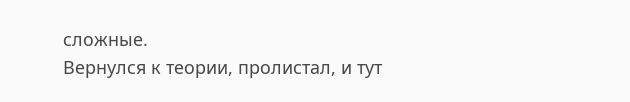сложные.
Вернулся к теории, пролистал, и тут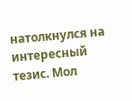натолкнулся на интересный тезис. Мол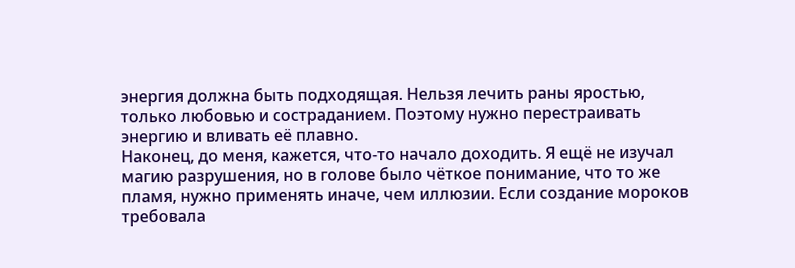энергия должна быть подходящая. Нельзя лечить раны яростью, только любовью и состраданием. Поэтому нужно перестраивать энергию и вливать её плавно.
Наконец, до меня, кажется, что-то начало доходить. Я ещё не изучал магию разрушения, но в голове было чёткое понимание, что то же пламя, нужно применять иначе, чем иллюзии. Если создание мороков требовала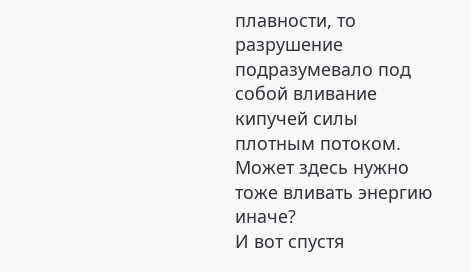плавности, то разрушение подразумевало под собой вливание кипучей силы плотным потоком.
Может здесь нужно тоже вливать энергию иначе?
И вот спустя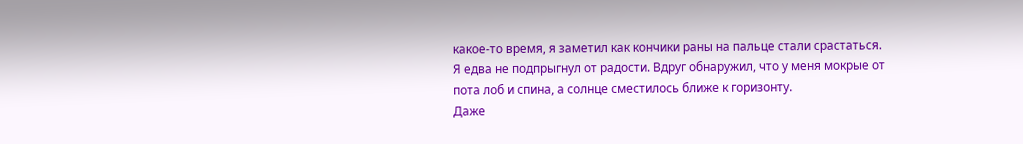какое-то время, я заметил как кончики раны на пальце стали срастаться. Я едва не подпрыгнул от радости. Вдруг обнаружил, что у меня мокрые от пота лоб и спина, а солнце сместилось ближе к горизонту.
Даже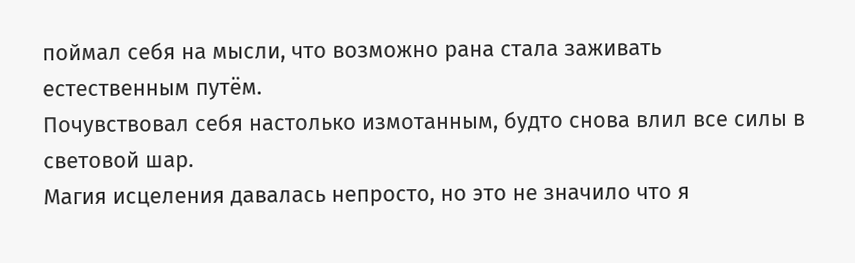поймал себя на мысли, что возможно рана стала заживать естественным путём.
Почувствовал себя настолько измотанным, будто снова влил все силы в световой шар.
Магия исцеления давалась непросто, но это не значило что я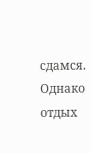сдамся. Однако отдых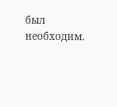был необходим.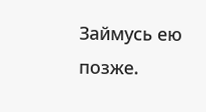Займусь ею позже.